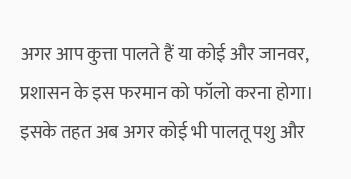अगर आप कुत्ता पालते हैं या कोई और जानवर, प्रशासन के इस फरमान को फॉलो करना होगा। इसके तहत अब अगर कोई भी पालतू पशु और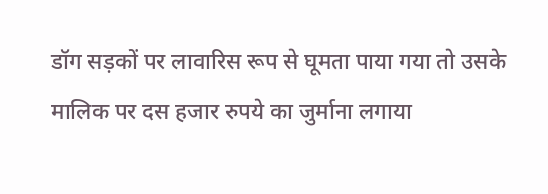डॉग सड़कों पर लावारिस रूप से घूमता पाया गया तो उसके मालिक पर दस हजार रुपये का जुर्माना लगाया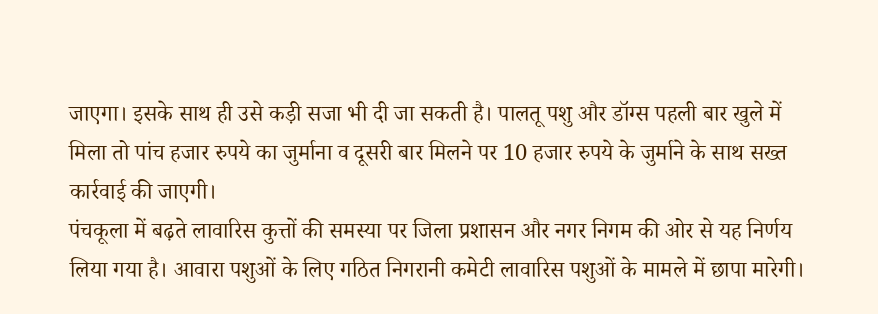जाएगा। इसके साथ ही उसे कड़ी सजा भी दी जा सकती है। पालतू पशु और डॉग्स पहली बार खुले में मिला तो पांच हजार रुपये का जुर्माना व दूसरी बार मिलने पर 10 हजार रुपये के जुर्माने के साथ सख्त कार्रवाई की जाएगी।
पंचकूला में बढ़ते लावारिस कुत्तों की समस्या पर जिला प्रशासन और नगर निगम की ओर से यह निर्णय लिया गया है। आवारा पशुओं के लिए गठित निगरानी कमेटी लावारिस पशुओं के मामले में छापा मारेगी।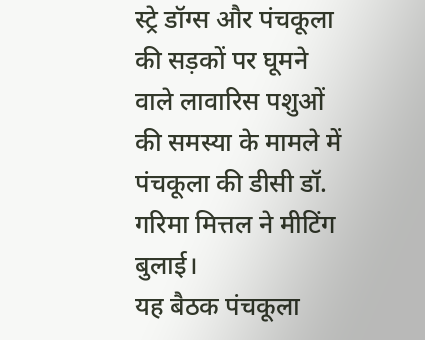स्ट्रे डॉग्स और पंचकूला की सड़कों पर घूमने वाले लावारिस पशुओं की समस्या के मामले में पंचकूला की डीसी डॉ. गरिमा मित्तल ने मीटिंग बुलाई।
यह बैठक पंचकूला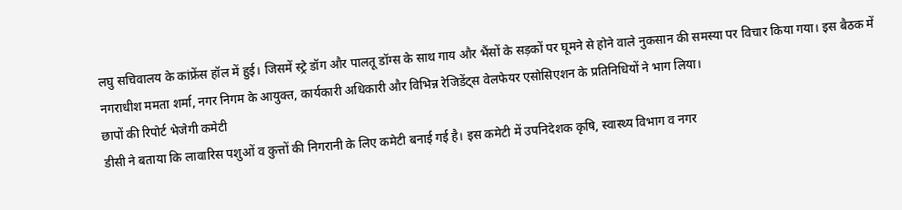लघु सचिवालय के कांफ्रेंस हॉल में हुई। जिसमें स्ट्रे डॉग और पालतू डॉग्स के साथ गाय और भैंसों के सड़कों पर घूमने से होने वाले नुकसान की समस्या पर विचार किया गया। इस बैठक में नगराधीश ममता शर्मा, नगर निगम के आयुक्त, कार्यकारी अधिकारी और विभिन्न रेजिडेंट्स वेलफेयर एसोसिएशन के प्रतिनिधियों ने भाग लिया।
छापों की रिपोर्ट भेजेगी कमेटी
डीसी ने बताया कि लावारिस पशुओं व कुत्तों की निगरानी के लिए कमेटी बनाई गई है। इस कमेटी में उपनिदेशक कृषि, स्वास्थ्य विभाग व नगर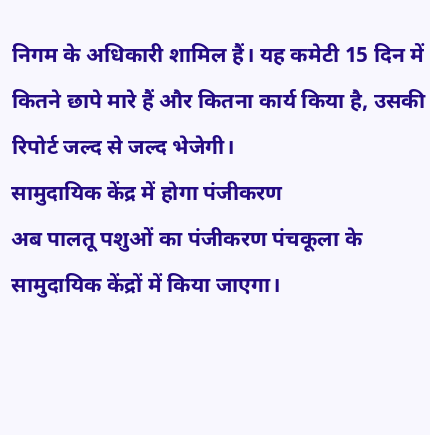निगम के अधिकारी शामिल हैं। यह कमेटी 15 दिन में कितने छापे मारे हैं और कितना कार्य किया है, उसकी रिपोर्ट जल्द से जल्द भेजेगी।
सामुदायिक केंद्र में होगा पंजीकरण
अब पालतू पशुओं का पंजीकरण पंचकूला के सामुदायिक केंद्रों में किया जाएगा।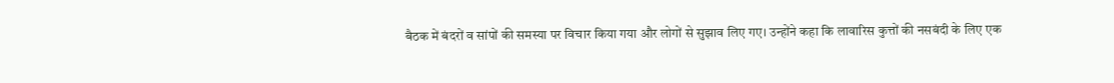बैठक में बंदरों व सांपों की समस्या पर विचार किया गया और लोगों से सुझाव लिए गए। उन्होंने कहा कि लावारिस कुत्तों की नसबंदी के लिए एक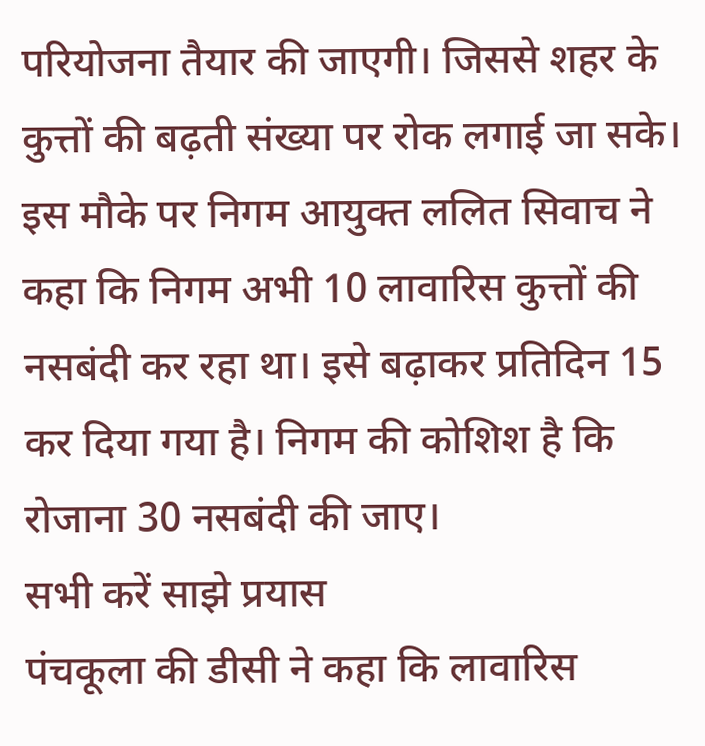परियोजना तैयार की जाएगी। जिससे शहर के कुत्तों की बढ़ती संख्या पर रोक लगाई जा सके। इस मौके पर निगम आयुक्त ललित सिवाच ने कहा कि निगम अभी 10 लावारिस कुत्तों की नसबंदी कर रहा था। इसे बढ़ाकर प्रतिदिन 15 कर दिया गया है। निगम की कोशिश है कि रोजाना 30 नसबंदी की जाए।
सभी करें साझे प्रयास
पंचकूला की डीसी ने कहा कि लावारिस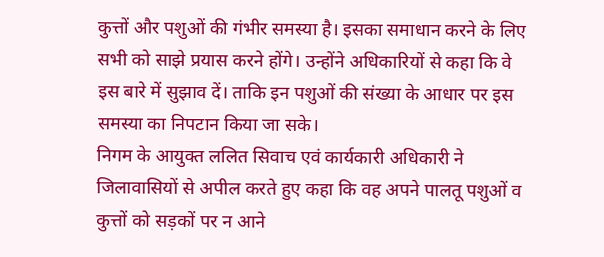कुत्तों और पशुओं की गंभीर समस्या है। इसका समाधान करने के लिए सभी को साझे प्रयास करने होंगे। उन्होंने अधिकारियों से कहा कि वे इस बारे में सुझाव दें। ताकि इन पशुओं की संख्या के आधार पर इस समस्या का निपटान किया जा सके।
निगम के आयुक्त ललित सिवाच एवं कार्यकारी अधिकारी ने जिलावासियों से अपील करते हुए कहा कि वह अपने पालतू पशुओं व कुत्तों को सड़कों पर न आने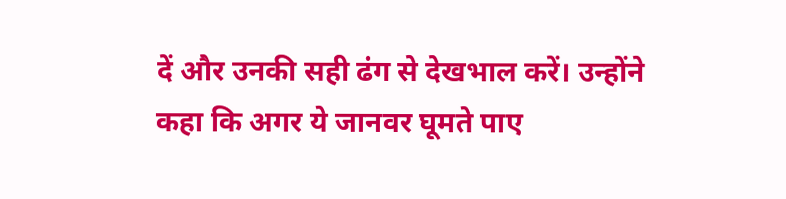दें और उनकी सही ढंग से देखभाल करें। उन्होंने कहा कि अगर ये जानवर घूमते पाए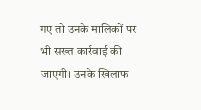गए तो उनके मालिकों पर भी सख्त कार्रवाई की जाएगी। उनके खिलाफ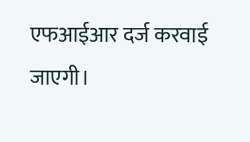एफआईआर दर्ज करवाई जाएगी।